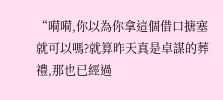“嗬嗬,你以為你拿這個借口搪塞就可以嗎?就算昨天真是卓謀的葬禮,那也已經過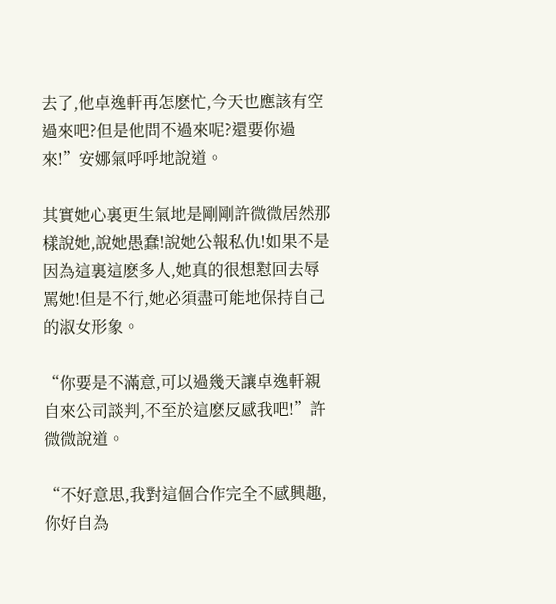去了,他卓逸軒再怎麽忙,今天也應該有空過來吧?但是他問不過來呢?還要你過來!”安娜氣呼呼地說道。

其實她心裏更生氣地是剛剛許微微居然那樣說她,說她愚蠢!說她公報私仇!如果不是因為這裏這麽多人,她真的很想懟回去辱罵她!但是不行,她必須盡可能地保持自己的淑女形象。

“你要是不滿意,可以過幾天讓卓逸軒親自來公司談判,不至於這麽反感我吧!”許微微說道。

“不好意思,我對這個合作完全不感興趣,你好自為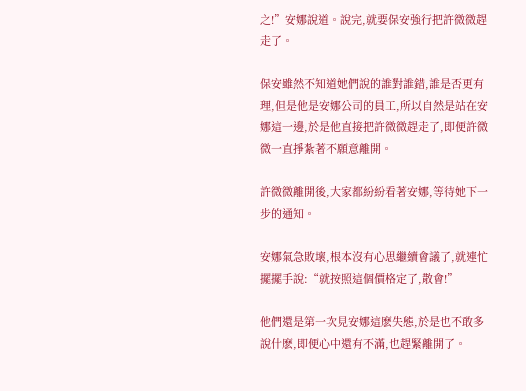之!”安娜說道。說完,就要保安強行把許微微趕走了。

保安雖然不知道她們說的誰對誰錯,誰是否更有理,但是他是安娜公司的員工,所以自然是站在安娜這一邊,於是他直接把許微微趕走了,即便許微微一直掙紮著不願意離開。

許微微離開後,大家都紛紛看著安娜,等待她下一步的通知。

安娜氣急敗壞,根本沒有心思繼續會議了,就連忙擺擺手說:“就按照這個價格定了,散會!”

他們還是第一次見安娜這麽失態,於是也不敢多說什麽,即便心中還有不滿,也趕緊離開了。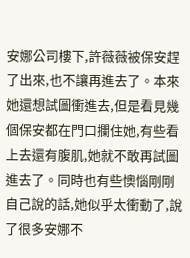安娜公司樓下,許薇薇被保安趕了出來,也不讓再進去了。本來她還想試圖衝進去,但是看見幾個保安都在門口攔住她,有些看上去還有腹肌,她就不敢再試圖進去了。同時也有些懊惱剛剛自己說的話,她似乎太衝動了,說了很多安娜不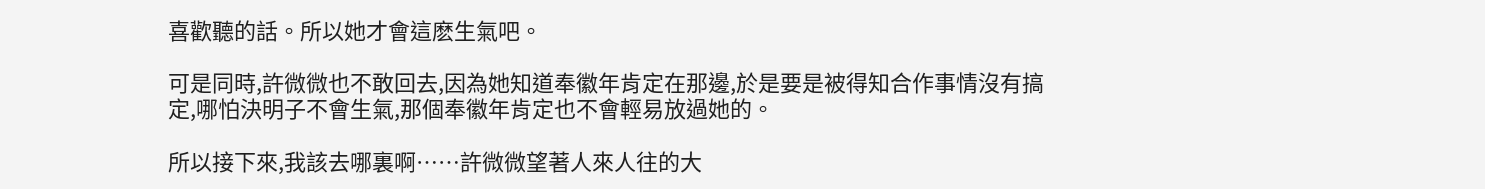喜歡聽的話。所以她才會這麽生氣吧。

可是同時,許微微也不敢回去,因為她知道奉徽年肯定在那邊,於是要是被得知合作事情沒有搞定,哪怕決明子不會生氣,那個奉徽年肯定也不會輕易放過她的。

所以接下來,我該去哪裏啊……許微微望著人來人往的大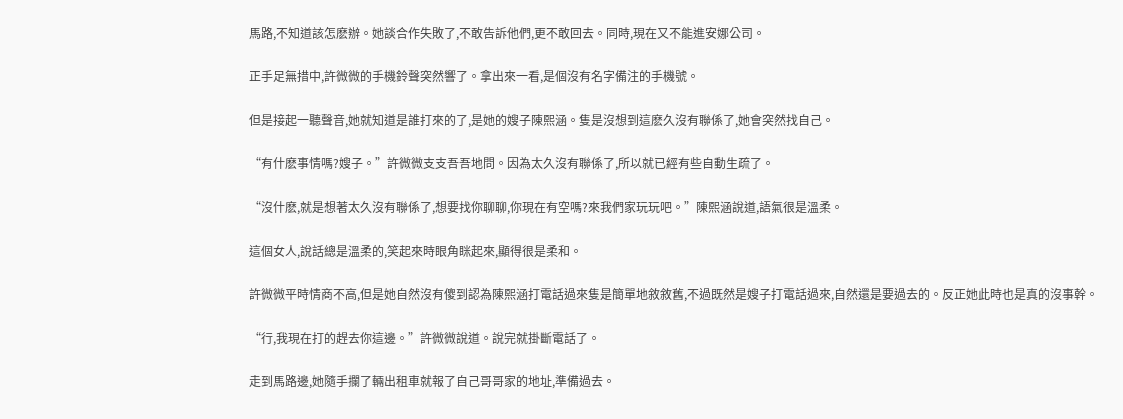馬路,不知道該怎麽辦。她談合作失敗了,不敢告訴他們,更不敢回去。同時,現在又不能進安娜公司。

正手足無措中,許微微的手機鈴聲突然響了。拿出來一看,是個沒有名字備注的手機號。

但是接起一聽聲音,她就知道是誰打來的了,是她的嫂子陳熙涵。隻是沒想到這麽久沒有聯係了,她會突然找自己。

“有什麽事情嗎?嫂子。”許微微支支吾吾地問。因為太久沒有聯係了,所以就已經有些自動生疏了。

“沒什麽,就是想著太久沒有聯係了,想要找你聊聊,你現在有空嗎?來我們家玩玩吧。”陳熙涵說道,語氣很是溫柔。

這個女人,說話總是溫柔的,笑起來時眼角眯起來,顯得很是柔和。

許微微平時情商不高,但是她自然沒有傻到認為陳熙涵打電話過來隻是簡單地敘敘舊,不過既然是嫂子打電話過來,自然還是要過去的。反正她此時也是真的沒事幹。

“行,我現在打的趕去你這邊。”許微微說道。說完就掛斷電話了。

走到馬路邊,她隨手攔了輛出租車就報了自己哥哥家的地址,準備過去。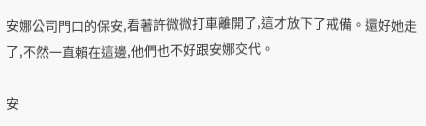安娜公司門口的保安,看著許微微打車離開了,這才放下了戒備。還好她走了,不然一直賴在這邊,他們也不好跟安娜交代。

安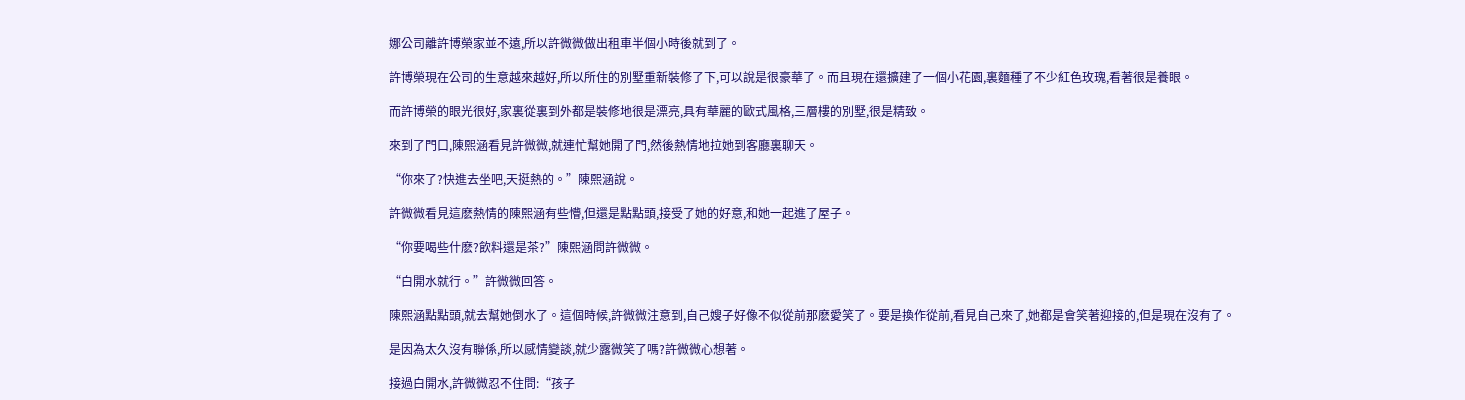娜公司離許博榮家並不遠,所以許微微做出租車半個小時後就到了。

許博榮現在公司的生意越來越好,所以所住的別墅重新裝修了下,可以說是很豪華了。而且現在還擴建了一個小花園,裏麵種了不少紅色玫瑰,看著很是養眼。

而許博榮的眼光很好,家裏從裏到外都是裝修地很是漂亮,具有華麗的歐式風格,三層樓的別墅,很是精致。

來到了門口,陳熙涵看見許微微,就連忙幫她開了門,然後熱情地拉她到客廳裏聊天。

“你來了?快進去坐吧,天挺熱的。”陳熙涵說。

許微微看見這麽熱情的陳熙涵有些懵,但還是點點頭,接受了她的好意,和她一起進了屋子。

“你要喝些什麽?飲料還是茶?”陳熙涵問許微微。

“白開水就行。”許微微回答。

陳熙涵點點頭,就去幫她倒水了。這個時候,許微微注意到,自己嫂子好像不似從前那麽愛笑了。要是換作從前,看見自己來了,她都是會笑著迎接的,但是現在沒有了。

是因為太久沒有聯係,所以感情變談,就少露微笑了嗎?許微微心想著。

接過白開水,許微微忍不住問:“孩子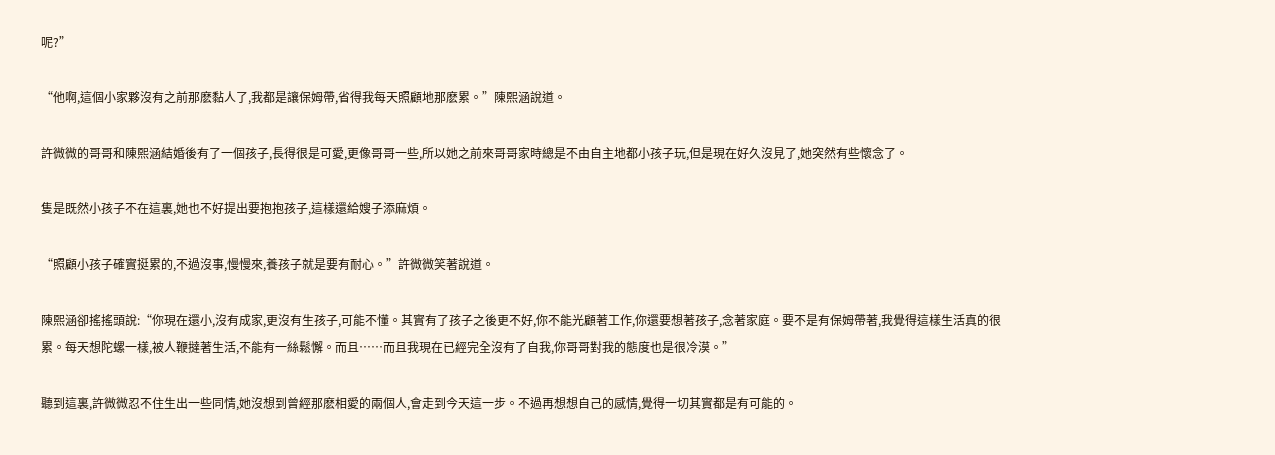呢?”

“他啊,這個小家夥沒有之前那麽黏人了,我都是讓保姆帶,省得我每天照顧地那麽累。”陳熙涵說道。

許微微的哥哥和陳熙涵結婚後有了一個孩子,長得很是可愛,更像哥哥一些,所以她之前來哥哥家時總是不由自主地都小孩子玩,但是現在好久沒見了,她突然有些懷念了。

隻是既然小孩子不在這裏,她也不好提出要抱抱孩子,這樣還給嫂子添麻煩。

“照顧小孩子確實挺累的,不過沒事,慢慢來,養孩子就是要有耐心。”許微微笑著說道。

陳熙涵卻搖搖頭說:“你現在還小,沒有成家,更沒有生孩子,可能不懂。其實有了孩子之後更不好,你不能光顧著工作,你還要想著孩子,念著家庭。要不是有保姆帶著,我覺得這樣生活真的很累。每天想陀螺一樣,被人鞭撻著生活,不能有一絲鬆懈。而且……而且我現在已經完全沒有了自我,你哥哥對我的態度也是很冷漠。”

聽到這裏,許微微忍不住生出一些同情,她沒想到曾經那麽相愛的兩個人,會走到今天這一步。不過再想想自己的感情,覺得一切其實都是有可能的。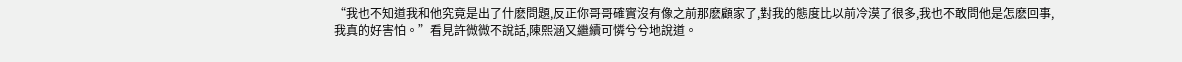“我也不知道我和他究竟是出了什麽問題,反正你哥哥確實沒有像之前那麽顧家了,對我的態度比以前冷漠了很多,我也不敢問他是怎麽回事,我真的好害怕。”看見許微微不說話,陳熙涵又繼續可憐兮兮地說道。